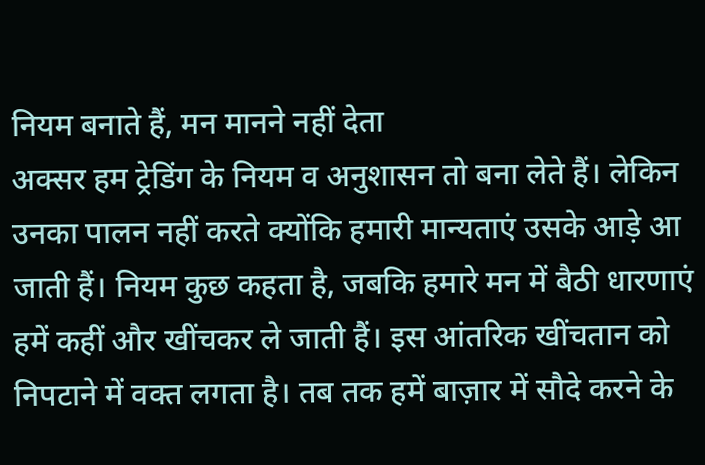नियम बनाते हैं, मन मानने नहीं देता
अक्सर हम ट्रेडिंग के नियम व अनुशासन तो बना लेते हैं। लेकिन उनका पालन नहीं करते क्योंकि हमारी मान्यताएं उसके आड़े आ जाती हैं। नियम कुछ कहता है, जबकि हमारे मन में बैठी धारणाएं हमें कहीं और खींचकर ले जाती हैं। इस आंतरिक खींचतान को निपटाने में वक्त लगता है। तब तक हमें बाज़ार में सौदे करने के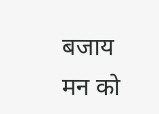बजाय मन को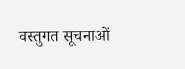वस्तुगत सूचनाओं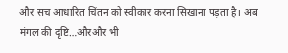और सच आधारित चिंतन को स्वीकार करना सिखाना पड़ता है। अब मंगल की दृष्टि…औरऔर भी